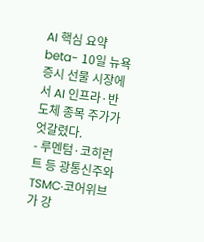AI 핵심 요약
beta- 10일 뉴욕 증시 선물 시장에서 AI 인프라·반도체 종목 주가가 엇갈렸다.
- 루멘텀·코히런트 등 광통신주와 TSMC·코어위브가 강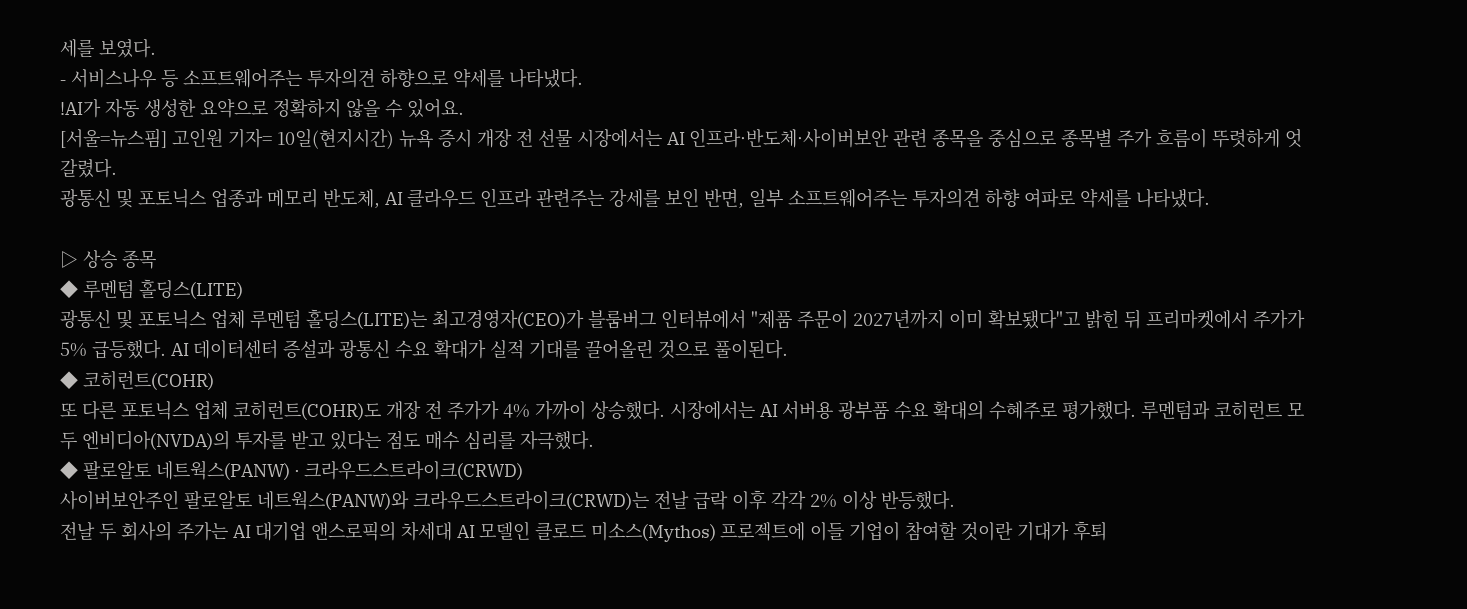세를 보였다.
- 서비스나우 등 소프트웨어주는 투자의견 하향으로 약세를 나타냈다.
!AI가 자동 생성한 요약으로 정확하지 않을 수 있어요.
[서울=뉴스핌] 고인원 기자= 10일(현지시간) 뉴욕 증시 개장 전 선물 시장에서는 AI 인프라·반도체·사이버보안 관련 종목을 중심으로 종목별 주가 흐름이 뚜렷하게 엇갈렸다.
광통신 및 포토닉스 업종과 메모리 반도체, AI 클라우드 인프라 관련주는 강세를 보인 반면, 일부 소프트웨어주는 투자의견 하향 여파로 약세를 나타냈다.

▷ 상승 종목
◆ 루멘텀 홀딩스(LITE)
광통신 및 포토닉스 업체 루멘텀 홀딩스(LITE)는 최고경영자(CEO)가 블룸버그 인터뷰에서 "제품 주문이 2027년까지 이미 확보됐다"고 밝힌 뒤 프리마켓에서 주가가 5% 급등했다. AI 데이터센터 증설과 광통신 수요 확대가 실적 기대를 끌어올린 것으로 풀이된다.
◆ 코히런트(COHR)
또 다른 포토닉스 업체 코히런트(COHR)도 개장 전 주가가 4% 가까이 상승했다. 시장에서는 AI 서버용 광부품 수요 확대의 수혜주로 평가했다. 루멘텀과 코히런트 모두 엔비디아(NVDA)의 투자를 받고 있다는 점도 매수 심리를 자극했다.
◆ 팔로알토 네트웍스(PANW) · 크라우드스트라이크(CRWD)
사이버보안주인 팔로알토 네트웍스(PANW)와 크라우드스트라이크(CRWD)는 전날 급락 이후 각각 2% 이상 반등했다.
전날 두 회사의 주가는 AI 대기업 앤스로픽의 차세대 AI 모델인 클로드 미소스(Mythos) 프로젝트에 이들 기업이 참여할 것이란 기대가 후퇴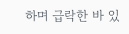하며 급락한 바 있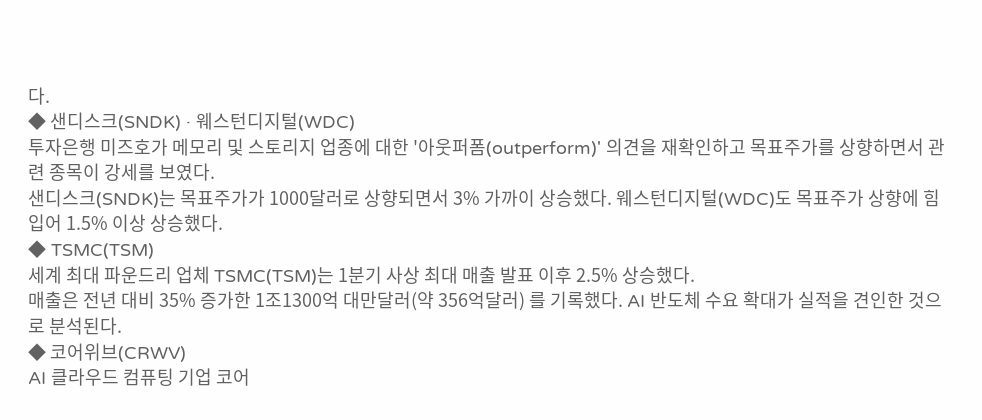다.
◆ 샌디스크(SNDK) · 웨스턴디지털(WDC)
투자은행 미즈호가 메모리 및 스토리지 업종에 대한 '아웃퍼폼(outperform)' 의견을 재확인하고 목표주가를 상향하면서 관련 종목이 강세를 보였다.
샌디스크(SNDK)는 목표주가가 1000달러로 상향되면서 3% 가까이 상승했다. 웨스턴디지털(WDC)도 목표주가 상향에 힘입어 1.5% 이상 상승했다.
◆ TSMC(TSM)
세계 최대 파운드리 업체 TSMC(TSM)는 1분기 사상 최대 매출 발표 이후 2.5% 상승했다.
매출은 전년 대비 35% 증가한 1조1300억 대만달러(약 356억달러) 를 기록했다. AI 반도체 수요 확대가 실적을 견인한 것으로 분석된다.
◆ 코어위브(CRWV)
AI 클라우드 컴퓨팅 기업 코어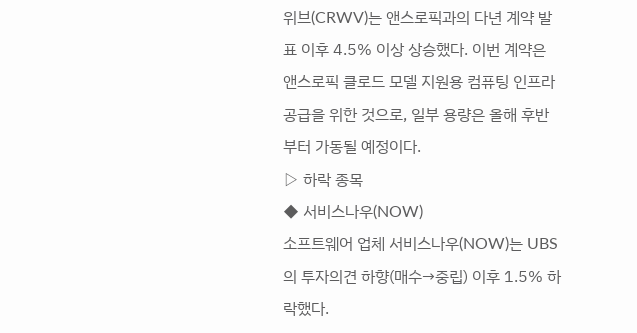위브(CRWV)는 앤스로픽과의 다년 계약 발표 이후 4.5% 이상 상승했다. 이번 계약은 앤스로픽 클로드 모델 지원용 컴퓨팅 인프라 공급을 위한 것으로, 일부 용량은 올해 후반부터 가동될 예정이다.
▷ 하락 종목
◆ 서비스나우(NOW)
소프트웨어 업체 서비스나우(NOW)는 UBS의 투자의견 하향(매수→중립) 이후 1.5% 하락했다.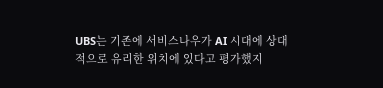UBS는 기존에 서비스나우가 AI 시대에 상대적으로 유리한 위치에 있다고 평가했지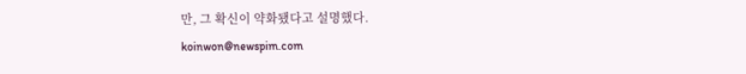만, 그 확신이 약화됐다고 설명했다.
koinwon@newspim.com